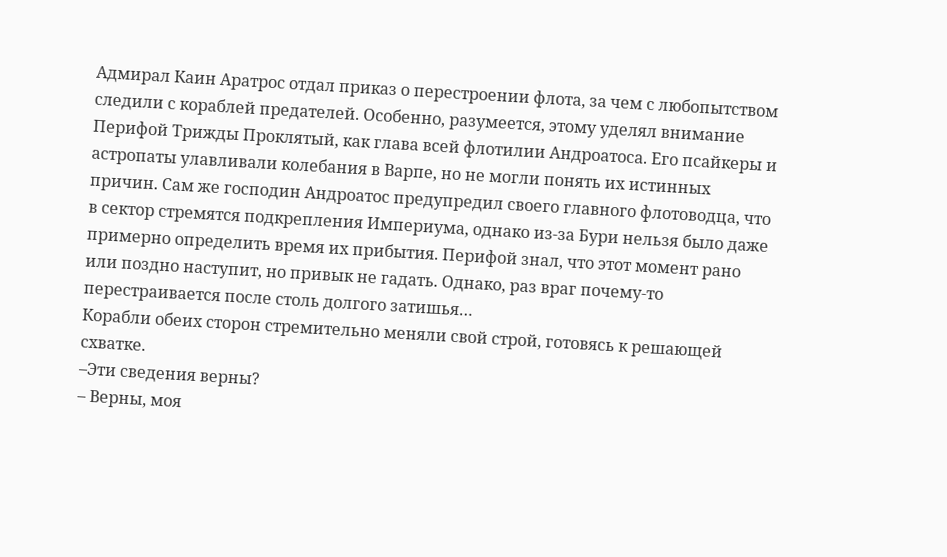Адмирал Каин Аратрос отдал приказ о перестроении флота, за чем с любопытством следили с кораблей предателей. Особенно, разумеется, этому уделял внимание Перифой Трижды Проклятый, как глава всей флотилии Андроатоса. Его псайкеры и астропаты улавливали колебания в Варпе, но не могли понять их истинных причин. Сам же господин Андроатос предупредил своего главного флотоводца, что в сектор стремятся подкрепления Империума, однако из-за Бури нельзя было даже примерно определить время их прибытия. Перифой знал, что этот момент рано или поздно наступит, но привык не гадать. Однако, раз враг почему-то перестраивается после столь долгого затишья…
Корабли обеих сторон стремительно меняли свой строй, готовясь к решающей схватке.
–Эти сведения верны?
– Верны, моя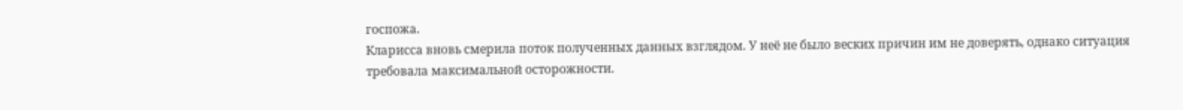госпожа.
Кларисса вновь смерила поток полученных данных взглядом. У неё не было веских причин им не доверять, однако ситуация требовала максимальной осторожности.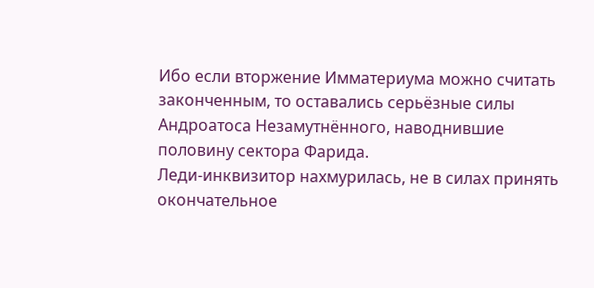Ибо если вторжение Имматериума можно считать законченным, то оставались серьёзные силы Андроатоса Незамутнённого, наводнившие половину сектора Фарида.
Леди-инквизитор нахмурилась, не в силах принять окончательное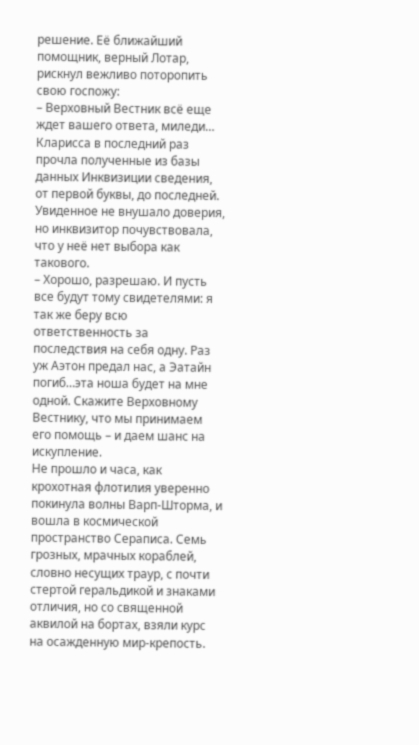решение. Её ближайший помощник, верный Лотар, рискнул вежливо поторопить свою госпожу:
– Верховный Вестник всё еще ждет вашего ответа, миледи…
Кларисса в последний раз прочла полученные из базы данных Инквизиции сведения, от первой буквы, до последней. Увиденное не внушало доверия, но инквизитор почувствовала, что у неё нет выбора как такового.
– Хорошо, разрешаю. И пусть все будут тому свидетелями: я так же беру всю ответственность за последствия на себя одну. Раз уж Аэтон предал нас, а Эатайн погиб…эта ноша будет на мне одной. Скажите Верховному Вестнику, что мы принимаем его помощь – и даем шанс на искупление.
Не прошло и часа, как крохотная флотилия уверенно покинула волны Варп-Шторма, и вошла в космической пространство Сераписа. Семь грозных, мрачных кораблей, словно несущих траур, с почти стертой геральдикой и знаками отличия, но со священной аквилой на бортах, взяли курс на осажденную мир-крепость.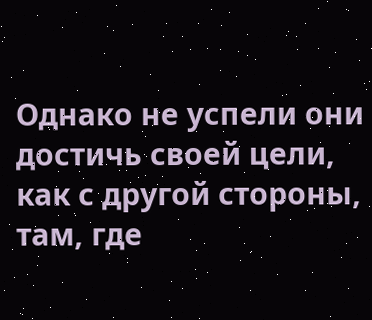Однако не успели они достичь своей цели, как с другой стороны, там, где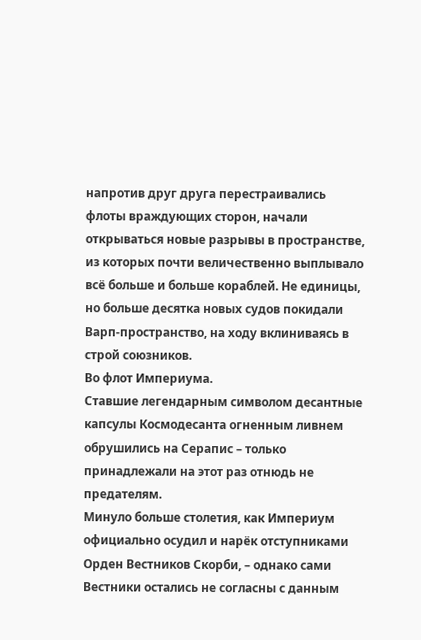напротив друг друга перестраивались флоты враждующих сторон, начали открываться новые разрывы в пространстве, из которых почти величественно выплывало всё больше и больше кораблей. Не единицы, но больше десятка новых судов покидали Варп-пространство, на ходу вклиниваясь в строй союзников.
Во флот Империума.
Ставшие легендарным символом десантные капсулы Космодесанта огненным ливнем обрушились на Серапис – только принадлежали на этот раз отнюдь не предателям.
Минуло больше столетия, как Империум официально осудил и нарёк отступниками Орден Вестников Скорби, – однако сами Вестники остались не согласны с данным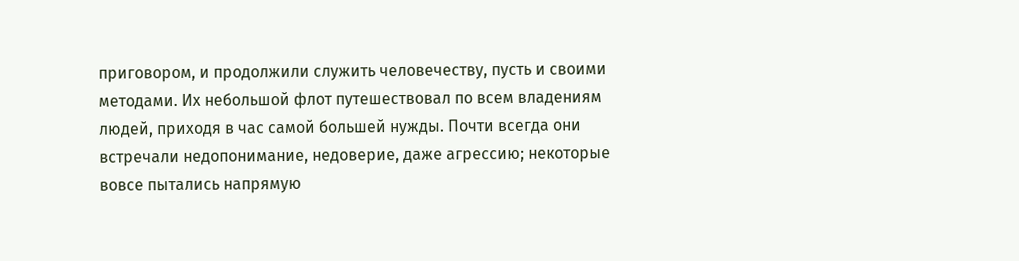приговором, и продолжили служить человечеству, пусть и своими методами. Их небольшой флот путешествовал по всем владениям людей, приходя в час самой большей нужды. Почти всегда они встречали недопонимание, недоверие, даже агрессию; некоторые вовсе пытались напрямую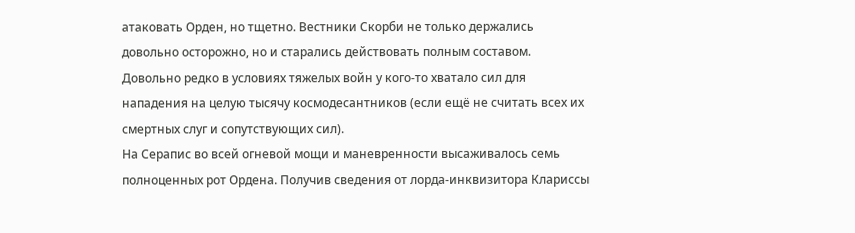атаковать Орден, но тщетно. Вестники Скорби не только держались довольно осторожно, но и старались действовать полным составом. Довольно редко в условиях тяжелых войн у кого-то хватало сил для нападения на целую тысячу космодесантников (если ещё не считать всех их смертных слуг и сопутствующих сил).
На Серапис во всей огневой мощи и маневренности высаживалось семь полноценных рот Ордена. Получив сведения от лорда-инквизитора Клариссы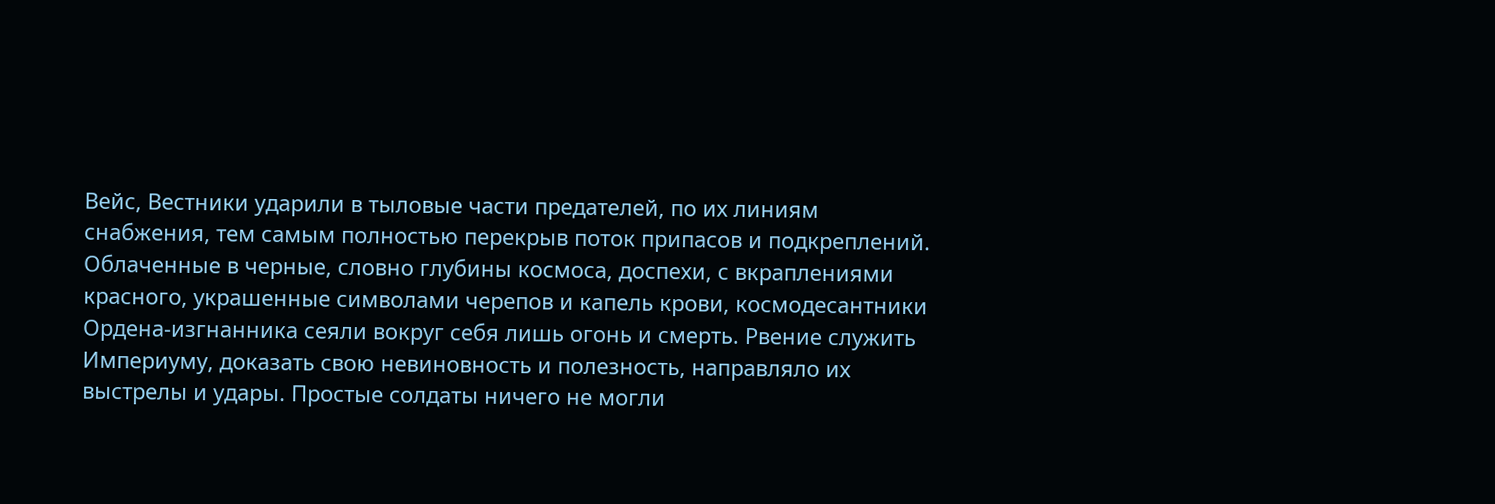Вейс, Вестники ударили в тыловые части предателей, по их линиям снабжения, тем самым полностью перекрыв поток припасов и подкреплений. Облаченные в черные, словно глубины космоса, доспехи, с вкраплениями красного, украшенные символами черепов и капель крови, космодесантники Ордена-изгнанника сеяли вокруг себя лишь огонь и смерть. Рвение служить Империуму, доказать свою невиновность и полезность, направляло их выстрелы и удары. Простые солдаты ничего не могли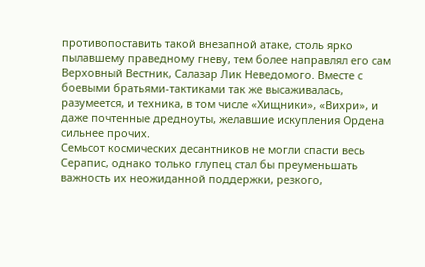противопоставить такой внезапной атаке, столь ярко пылавшему праведному гневу, тем более направлял его сам Верховный Вестник, Салазар Лик Неведомого. Вместе с боевыми братьями-тактиками так же высаживалась, разумеется, и техника, в том числе «Хищники», «Вихри», и даже почтенные дредноуты, желавшие искупления Ордена сильнее прочих.
Семьсот космических десантников не могли спасти весь Серапис, однако только глупец стал бы преуменьшать важность их неожиданной поддержки, резкого,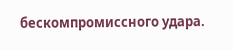бескомпромиссного удара.